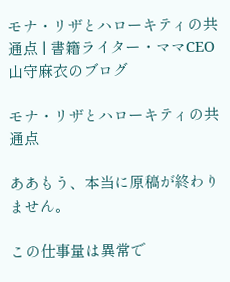モナ・リザとハローキティの共通点 | 書籍ライター・ママCEO 山守麻衣のブログ

モナ・リザとハローキティの共通点

ああもう、本当に原稿が終わりません。

この仕事量は異常で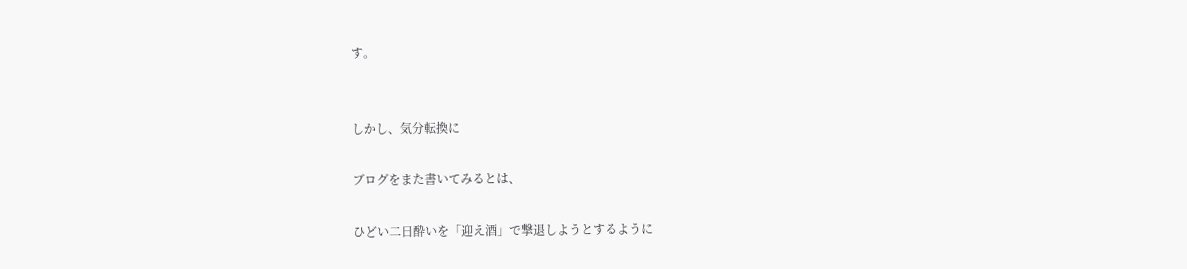す。


しかし、気分転換に

ブログをまた書いてみるとは、

ひどい二日酔いを「迎え酒」で撃退しようとするように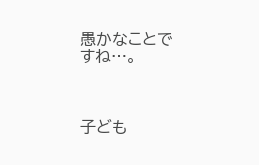愚かなことですね…。



子ども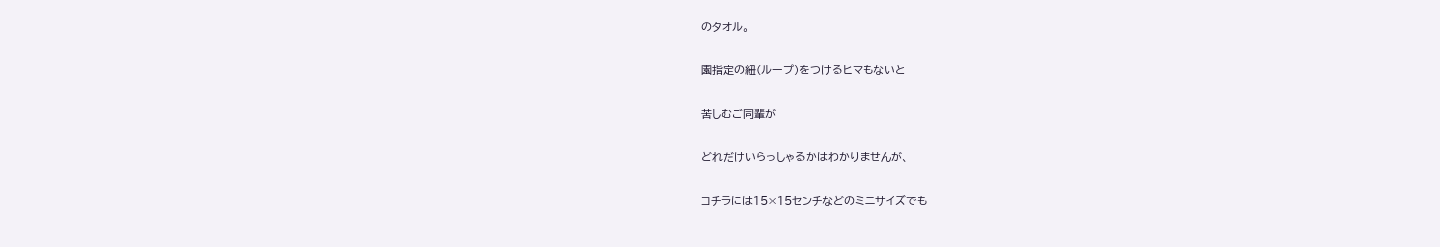のタオル。

園指定の紐(ループ)をつけるヒマもないと

苦しむご同輩が

どれだけいらっしゃるかはわかりませんが、

コチラには15×15センチなどのミニサイズでも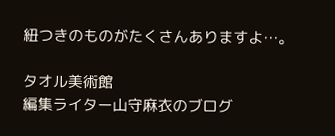紐つきのものがたくさんありますよ…。

タオル美術館
編集ライター山守麻衣のブログ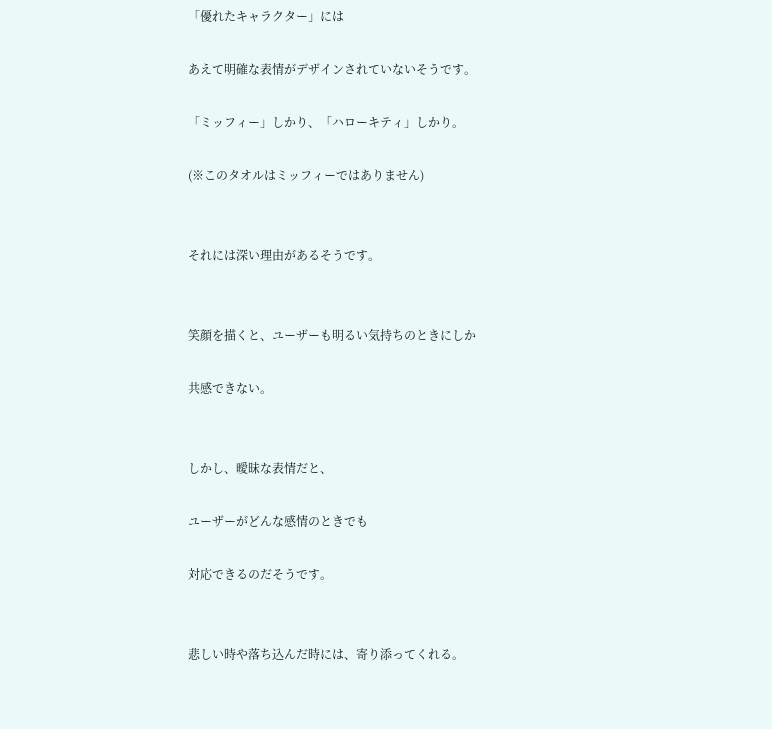「優れたキャラクター」には

あえて明確な表情がデザインされていないそうです。

「ミッフィー」しかり、「ハローキティ」しかり。

(※このタオルはミッフィーではありません)


それには深い理由があるそうです。


笑顔を描くと、ユーザーも明るい気持ちのときにしか

共感できない。


しかし、曖昧な表情だと、

ユーザーがどんな感情のときでも

対応できるのだそうです。


悲しい時や落ち込んだ時には、寄り添ってくれる。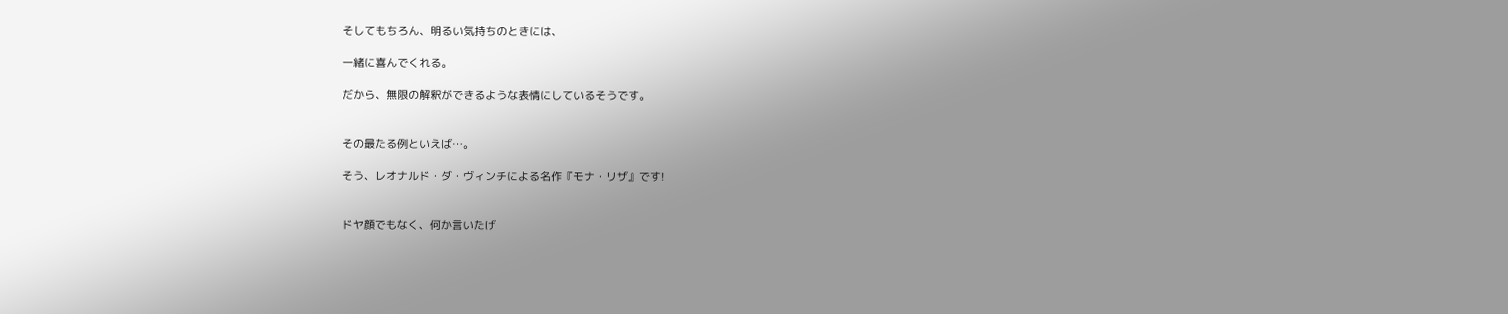そしてもちろん、明るい気持ちのときには、

一緒に喜んでくれる。

だから、無限の解釈ができるような表情にしているそうです。


その最たる例といえば…。

そう、レオナルド・ダ・ヴィンチによる名作『モナ・リザ』です!


ドヤ顔でもなく、何か言いたげ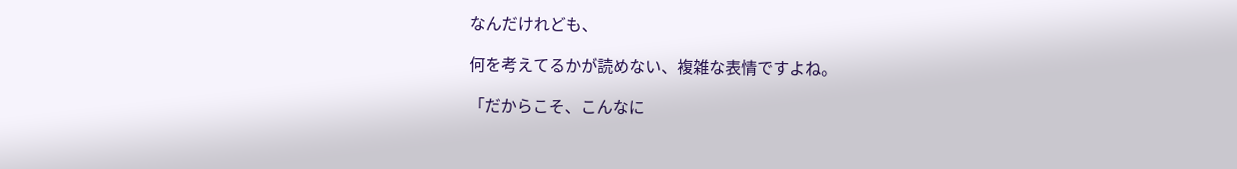なんだけれども、

何を考えてるかが読めない、複雑な表情ですよね。

「だからこそ、こんなに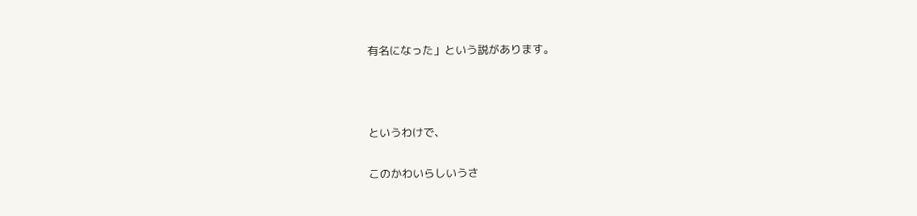有名になった」という説があります。



というわけで、

このかわいらしいうさ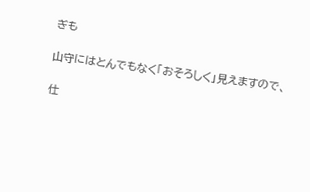ぎも

山守にはとんでもなく「おそろしく」見えますので、

仕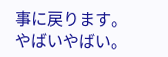事に戻ります。やばいやばい。